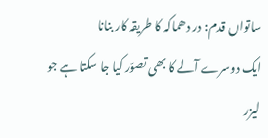ساتواں قدم: در دھماکہ کا طریقہ کار بنانا
ایک دوسرے آلے کا بھی تصوّر کیا جا سکتا ہے جو لیزر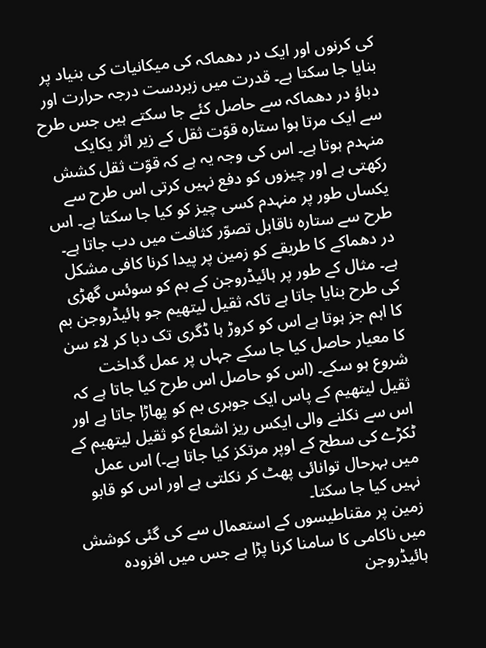کی کرنوں اور ایک در دھماکہ کی میکانیات کی بنیاد پر بنایا جا سکتا ہے۔ قدرت میں زبردست درجہ حرارت اور دباؤ در دھماکہ سے حاصل کئے جا سکتے ہیں جس طرح سے ایک مرتا ہوا ستارہ قوّت ثقل کے زیر اثر یکایک منہدم ہوتا ہے۔ اس کی وجہ یہ ہے کہ قوّت ثقل کشش رکھتی ہے اور چیزوں کو دفع نہیں کرتی اس طرح سے یکساں طور پر منہدم کسی چیز کو کیا جا سکتا ہے۔ اس طرح سے ستارہ ناقابل تصوّر کثافت میں دب جاتا ہے۔ در دھماکے کا طریقے کو زمین پر پیدا کرنا کافی مشکل ہے۔ مثال کے طور پر ہائیڈروجن کے بم کو سوئس گھڑی کی طرح بنایا جاتا ہے تاکہ ثقیل لیتھیم جو ہائیڈروجن بم کا اہم جز ہوتا ہے اس کو کروڑ ہا ڈگری تک دبا کر لاء سن کا معیار حاصل کیا جا سکے جہاں پر عمل گداخت شروع ہو سکے۔ (اس کو حاصل اس طرح کیا جاتا ہے کہ ثقیل لیتھیم کے پاس ایک جوہری بم کو پھاڑا جاتا ہے اور اس سے نکلنے والی ایکس ریز اشعاع کو ثقیل لیتھیم کے ٹکڑے کی سطح کے اوپر مرتکز کیا جاتا ہے۔) اس عمل میں بہرحال توانائی پھٹ کر نکلتی ہے اور اس کو قابو نہیں کیا جا سکتا۔
زمین پر مقناطیسوں کے استعمال سے کی گئی کوشش میں ناکامی کا سامنا کرنا پڑا ہے جس میں افزودہ ہائیڈروجن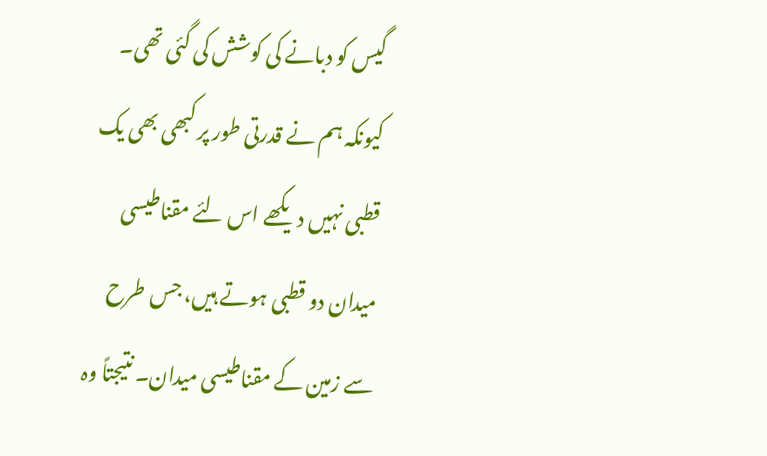گیس کو دبانے کی کوشش کی گئی تھی۔ کیونکہ ہم نے قدرتی طور پر کبھی بھی یک قطبی نہیں دیکھے اس لئے مقناطیسی میدان دو قطبی ہوتے ہیں، جس طرح سے زمین کے مقناطیسی میدان۔ نتیجتاً وہ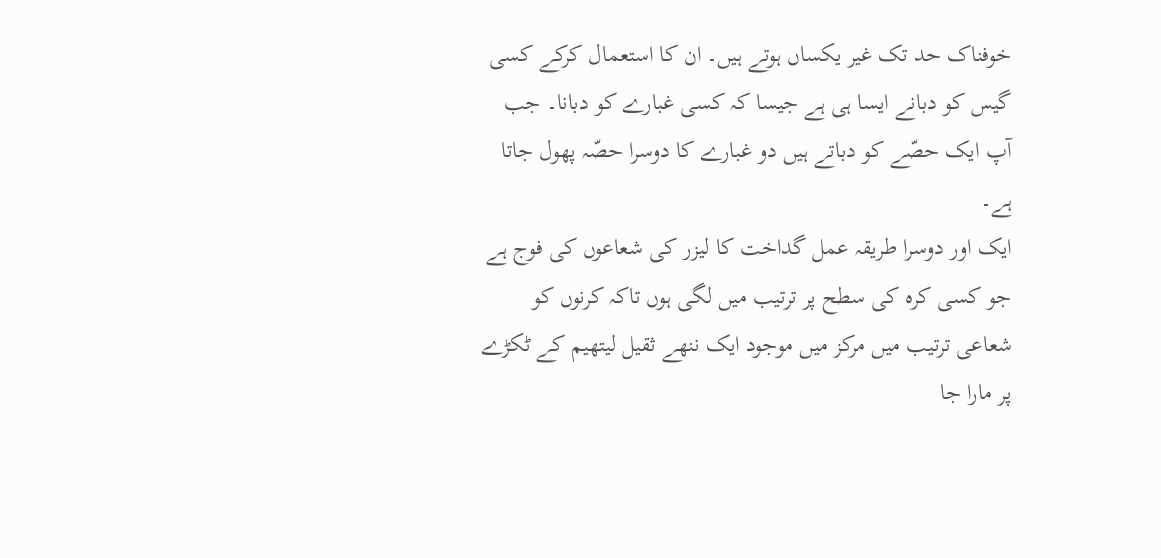خوفناک حد تک غیر یکساں ہوتے ہیں۔ ان کا استعمال کرکے کسی گیس کو دبانے ایسا ہی ہے جیسا کہ کسی غبارے کو دبانا۔ جب آپ ایک حصّے کو دباتے ہیں دو غبارے کا دوسرا حصّہ پھول جاتا ہے۔
ایک اور دوسرا طریقہ عمل گداخت کا لیزر کی شعاعوں کی فوج ہے جو کسی کرہ کی سطح پر ترتیب میں لگی ہوں تاکہ کرنوں کو شعاعی ترتیب میں مرکز میں موجود ایک ننھے ثقیل لیتھیم کے ٹکڑے پر مارا جا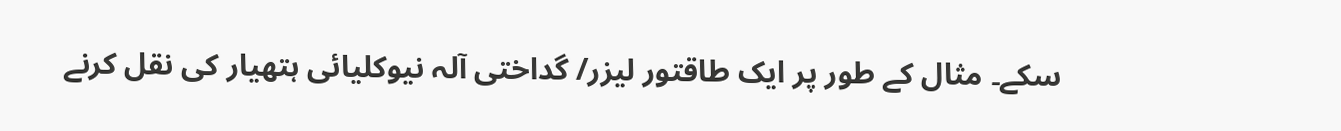سکے۔ مثال کے طور پر ایک طاقتور لیزر/ گداختی آلہ نیوکلیائی ہتھیار کی نقل کرنے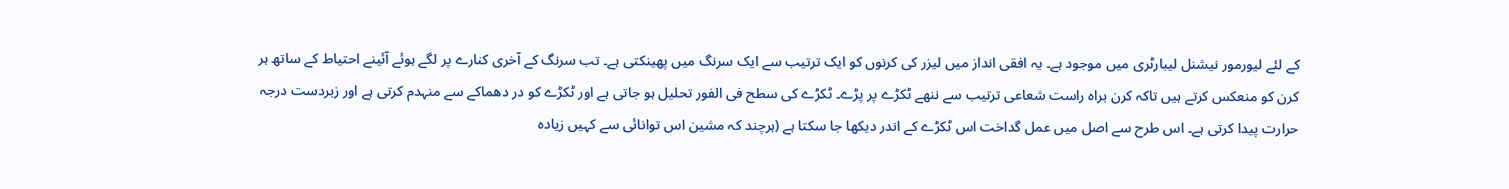کے لئے لیورمور نیشنل لیبارٹری میں موجود ہے۔ یہ افقی انداز میں لیزر کی کرنوں کو ایک ترتیب سے ایک سرنگ میں پھینکتی ہے۔ تب سرنگ کے آخری کنارے پر لگے ہوئے آئینے احتیاط کے ساتھ ہر کرن کو منعکس کرتے ہیں تاکہ کرن براہ راست شعاعی ترتیب سے ننھے ٹکڑے پر پڑے۔ ٹکڑے کی سطح فی الفور تحلیل ہو جاتی ہے اور ٹکڑے کو در دھماکے سے منہدم کرتی ہے اور زبردست درجہ حرارت پیدا کرتی ہے۔ اس طرح سے اصل میں عمل گداخت اس ٹکڑے کے اندر دیکھا جا سکتا ہے (ہرچند کہ مشین اس توانائی سے کہیں زیادہ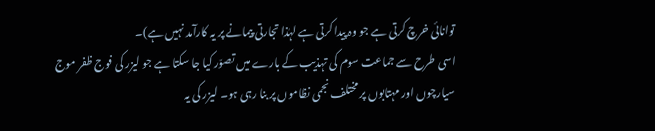توانائی خرچ کرتی ہے جو وہ پیدا کرتی ہے لہٰذا تجارتی پیمانے پر یہ کارآمد نہیں ہے)۔
اسی طرح سے جماعت سوم کی تہذیب کے بارے میں تصوّر کیا جا سکتا ہے جو لیزر کی فوج ظفر موج سیارچوں اور مہتابوں پر مختلف نجمی نظاموں پر بنا رہی ہو۔ لیزر کی یہ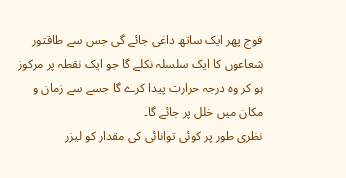فوج پھر ایک ساتھ داغی جائے گی جس سے طاقتور شعاعوں کا ایک سلسلہ نکلے گا جو ایک نقطہ پر مرکوز ہو کر وہ درجہ حرارت پیدا کرے گا جسے سے زمان و مکان میں خلل پر جائے گا۔
نظری طور پر کوئی توانائی کی مقدار کو لیزر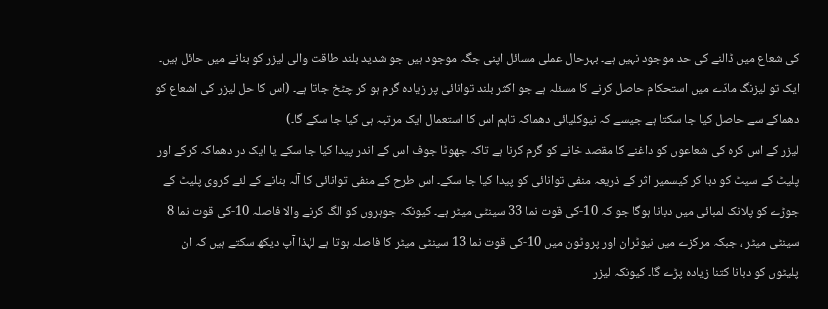کی شعاع میں ڈالنے کی حد موجود نہیں ہے۔ بہرحال عملی مسائل اپنی جگہ موجود ہیں جو شدید بلند طاقت والی لیزر کو بنانے میں حائل ہیں۔ ایک تو لیزنگ مادّے میں استحکام حاصل کرنے کا مسئلہ ہے جو اکثر بلند توانائی پر زیادہ گرم ہو کر چٹخ جاتا ہے۔ (اس کا حل لیزر کی اشعاع کو دھماکے سے حاصل کیا جا سکتا ہے جیسے کہ نیوکلیائی دھماکہ تاہم اس کا استعمال ایک مرتبہ ہی کیا جا سکے گا۔)
لیزر کے اس کرہ کی شعاعوں کو داغنے کا مقصد خانے کو گرم کرنا ہے تاکہ جھوٹا جوف اس کے اندر پیدا کیا جا سکے یا ایک در دھماکہ کرکے اور پلیٹ کے سیٹ کو دبا کر کیسمیر اثر کے ذریعہ منفی توانائی کو پیدا کیا جا سکے۔ اس طرح کے منفی توانائی کا آلہ بنانے کے لئے کروی پلیٹ کے جوڑے کو پلانک لمبائی میں دبانا ہوگا جو کہ 10-کی قوت نما 33 سینٹی میٹر ہے۔ کیونکہ جوہروں کو الگ کرنے والا فاصلہ 10-کی قوت نما 8 سینٹی میٹر ، جبکہ مرکزے میں نیوٹران اور پروٹون میں 10-کی قوت نما 13 سینٹی میٹر کا فاصلہ ہوتا ہے لہٰذا آپ دیکھ سکتے ہیں کہ ان پلیٹوں کو دبانا کتنا زیادہ پڑے گا۔ کیونکہ لیزر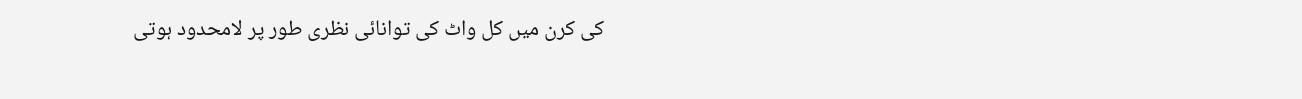کی کرن میں کل واٹ کی توانائی نظری طور پر لامحدود ہوتی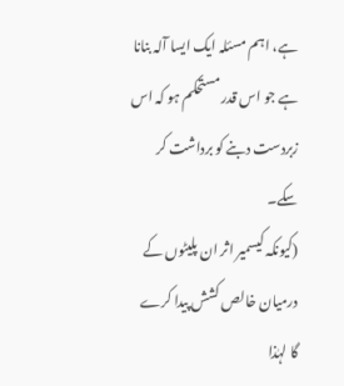ہے، اہم مسئلہ ایک ایسا آلہ بنانا ہے جو اس قدر مستحکم ہو کہ اس زبردست دبنے کو برداشت کر سکے۔
(کیونکہ کیسمیر اثر ان پلیٹوں کے درمیان خالص کشش پیدا کرے گا لہٰذا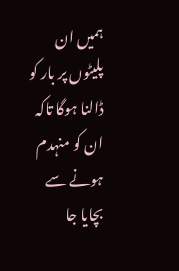ہمیں ان پلیٹوں پر بار کو ڈالنا ہوگا تاکہ ان کو منہدم ہونے سے بچایا جا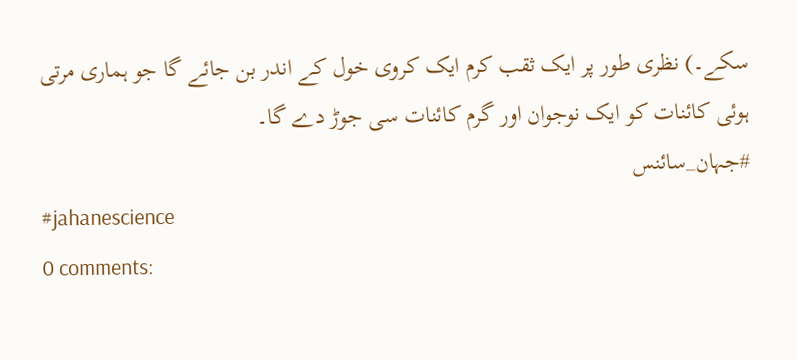سکے۔) نظری طور پر ایک ثقب کرم ایک کروی خول کے اندر بن جائے گا جو ہماری مرتی ہوئی کائنات کو ایک نوجوان اور گرم کائنات سی جوڑ دے گا۔
#جہان_سائنس
#jahanescience
0 comments: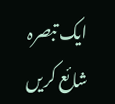ایک تبصرہ شائع کریں